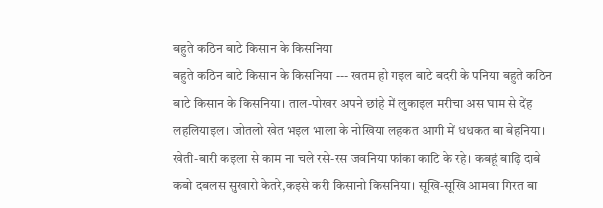बहुते कठिन बाटे किसान के किसनिया
बहुते कठिन बाटे किसान के किसनिया --- खतम हो गइल बाटे बदरी के पनिया बहुते कठिन बाटे किसान के किसनिया। ताल-पोखर अपने छांहे में लुकाइल मरीचा अस घाम से देंह लहलियाइल। जोतलो खेत भइल भाला के नोखिया लहकत आगी में धधकत बा बेहनिया। खेती-बारी कइला से काम ना चले रसे-रस जवनिया फांका काटि के रहे। कबहूं बाढ़ि दाबे कबो दबलस सुखारो केतरे,कइसे करी किसानो किसनिया। सूखि-सूखि आमवा गिरत बा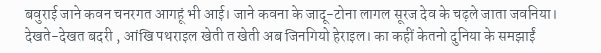बवुराई जाने कवन चनरगत आगहूं भी आई। जाने कवना के जादू-टोना लागल सूरज देव के चढ़ले जाता जवनिया। देखते-देखत बदरी , आंखि पथराइल खेती त खेती अब जिनगियो हेराइल। का कहीं केतनो दुनिया के समझाईं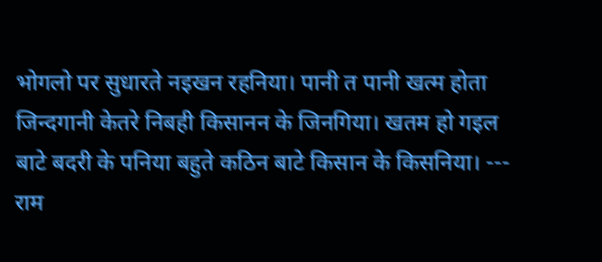भोगलो पर सुधारते नइखन रहनिया। पानी त पानी खत्म होता जिन्दगानी केतरे निबही किसानन के जिनगिया। खतम हो गइल बाटे बदरी के पनिया बहुते कठिन बाटे किसान के किसनिया। --- राम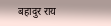बहादुर राय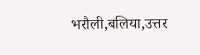भरौली,बलिया,उत्तर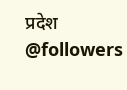प्रदेश @followers